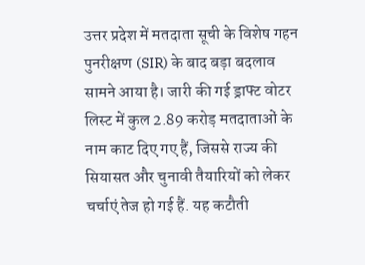उत्तर प्रदेश में मतदाता सूची के विशेष गहन पुनरीक्षण (SIR) के बाद बड़ा बदलाव सामने आया है। जारी की गई ड्राफ्ट वोटर लिस्ट में कुल 2.89 करोड़ मतदाताओं के नाम काट दिए गए हैं, जिससे राज्य की सियासत और चुनावी तैयारियों को लेकर चर्चाएं तेज हो गई हैं. यह कटौती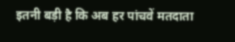इतनी बड़ी है कि अब हर पांचवें मतदाता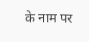के नाम पर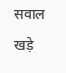सवाल खड़े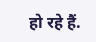हो रहे हैं.